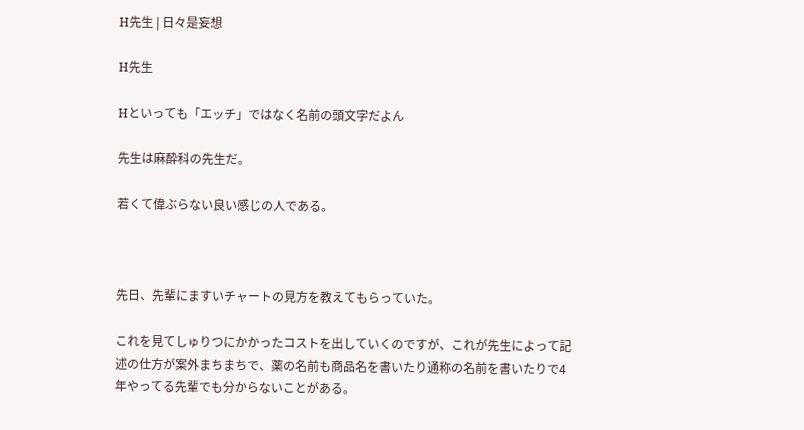H先生 | 日々是妄想

H先生

Hといっても「エッチ」ではなく名前の頭文字だよん

先生は麻酔科の先生だ。

若くて偉ぶらない良い感じの人である。



先日、先輩にますいチャートの見方を教えてもらっていた。

これを見てしゅりつにかかったコストを出していくのですが、これが先生によって記述の仕方が案外まちまちで、薬の名前も商品名を書いたり通称の名前を書いたりで4年やってる先輩でも分からないことがある。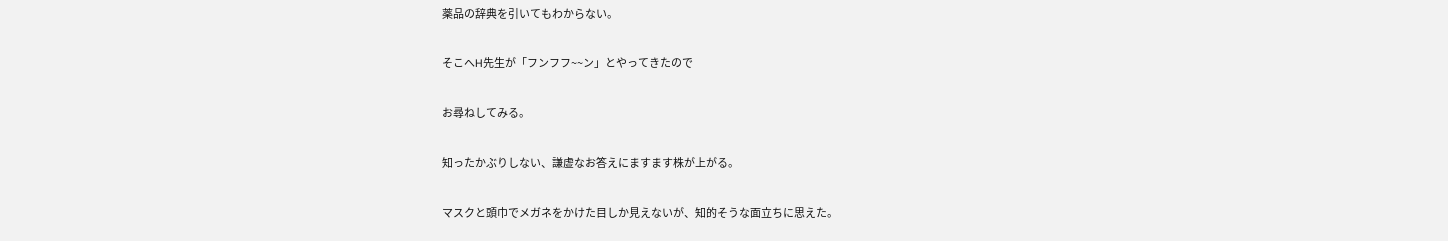薬品の辞典を引いてもわからない。

そこへH先生が「フンフフ~~ン」とやってきたので

お尋ねしてみる。

知ったかぶりしない、謙虚なお答えにますます株が上がる。

マスクと頭巾でメガネをかけた目しか見えないが、知的そうな面立ちに思えた。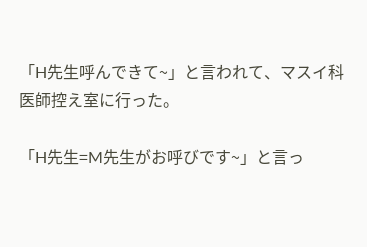「H先生呼んできて~」と言われて、マスイ科医師控え室に行った。

「H先生=M先生がお呼びです~」と言っ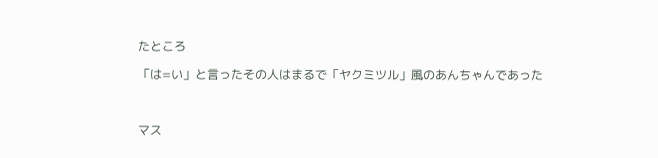たところ

「は=い」と言ったその人はまるで「ヤクミツル」風のあんちゃんであった



マス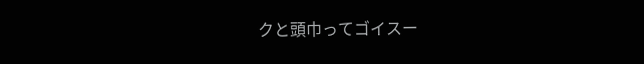クと頭巾ってゴイスー